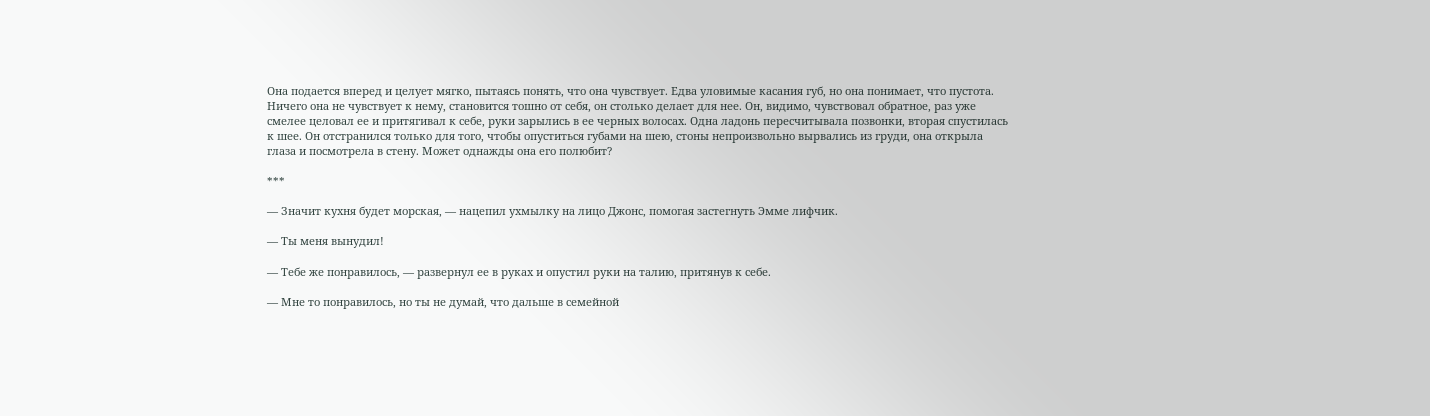Она подается вперед и целует мягко, пытаясь понять, что она чувствует. Едва уловимые касания губ, но она понимает, что пустота. Ничего она не чувствует к нему, становится тошно от себя, он столько делает для нее. Он, видимо, чувствовал обратное, раз уже смелее целовал ее и притягивал к себе, руки зарылись в ее черных волосах. Одна ладонь пересчитывала позвонки, вторая спустилась к шее. Он отстранился только для того, чтобы опуститься губами на шею, стоны непроизвольно вырвались из груди, она открыла глаза и посмотрела в стену. Может однажды она его полюбит?

***

— Значит кухня будет морская, — нацепил ухмылку на лицо Джонс, помогая застегнуть Эмме лифчик.

— Ты меня вынудил!

— Тебе же понравилось, — развернул ее в руках и опустил руки на талию, притянув к себе.

— Мне то понравилось, но ты не думай, что дальше в семейной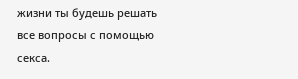жизни ты будешь решать все вопросы с помощью секса.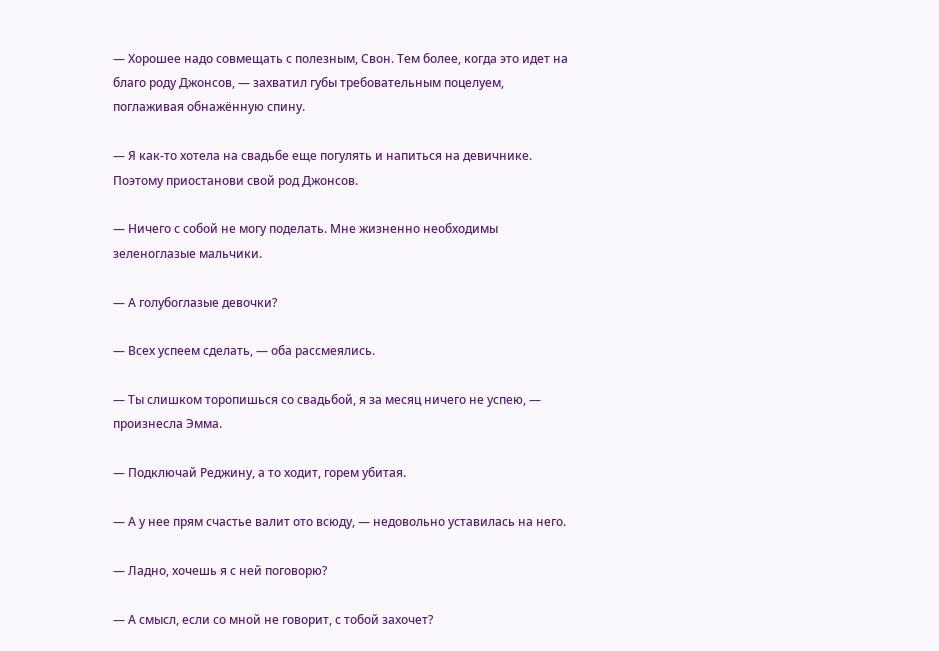— Хорошее надо совмещать с полезным, Свон. Тем более, когда это идет на благо роду Джонсов, — захватил губы требовательным поцелуем, поглаживая обнажённую спину.

— Я как-то хотела на свадьбе еще погулять и напиться на девичнике. Поэтому приостанови свой род Джонсов.

— Ничего с собой не могу поделать. Мне жизненно необходимы зеленоглазые мальчики.

— А голубоглазые девочки?

— Всех успеем сделать, — оба рассмеялись.

— Ты слишком торопишься со свадьбой, я за месяц ничего не успею, — произнесла Эмма.

— Подключай Реджину, а то ходит, горем убитая.

— А у нее прям счастье валит ото всюду, — недовольно уставилась на него.

— Ладно, хочешь я с ней поговорю?

— А смысл, если со мной не говорит, с тобой захочет?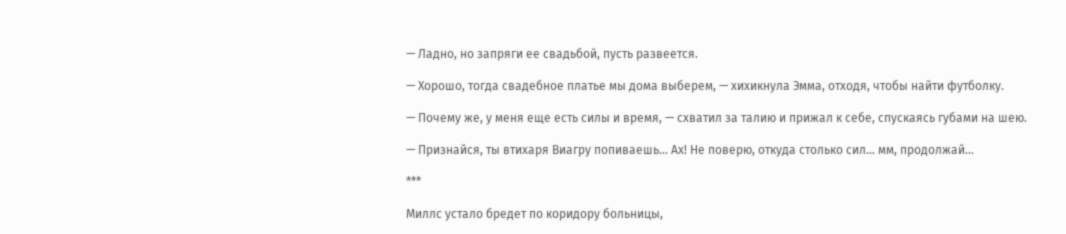— Ладно, но запряги ее свадьбой, пусть развеется.

— Хорошо, тогда свадебное платье мы дома выберем, — хихикнула Эмма, отходя, чтобы найти футболку.

— Почему же, у меня еще есть силы и время, — схватил за талию и прижал к себе, спускаясь губами на шею.

— Признайся, ты втихаря Виагру попиваешь… Ах! Не поверю, откуда столько сил… мм, продолжай…

***

Миллс устало бредет по коридору больницы,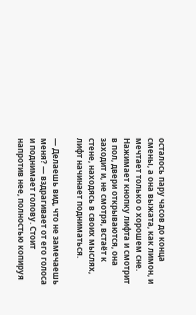осталось пару часов до конца смены, а она выжата, как лимон, и мечтает только о хорошем сне. Нажимает кнопку лифта и смотрит в пол, двери открываются, она заходит и, не смотря, встаёт к стене, находясь в своих мыслях, лифт начинает подниматься.

— Делаешь вид, что не замечаешь меня? — вздрагивает от его голоса и поднимает голову. Стоит напротив нее, полностью копируя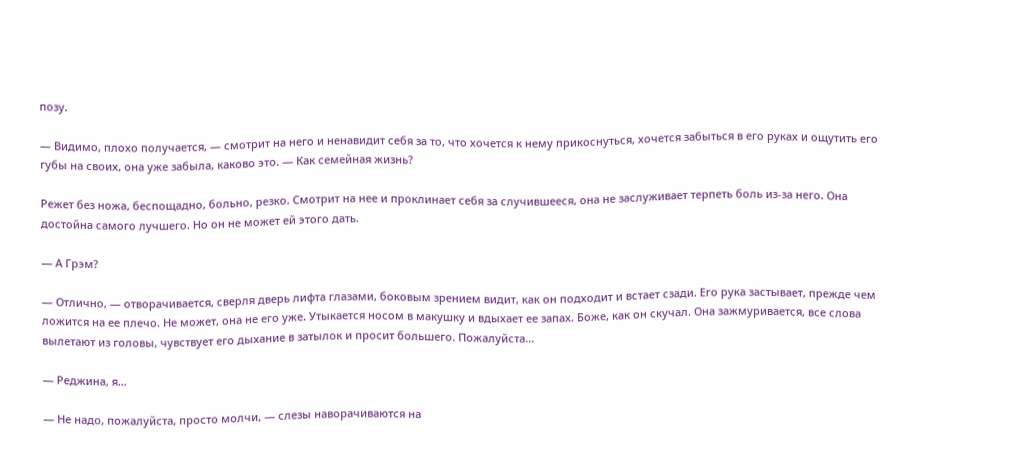позу.

— Видимо, плохо получается, — смотрит на него и ненавидит себя за то, что хочется к нему прикоснуться, хочется забыться в его руках и ощутить его губы на своих, она уже забыла, каково это. — Как семейная жизнь?

Режет без ножа, беспощадно, больно, резко. Смотрит на нее и проклинает себя за случившееся, она не заслуживает терпеть боль из-за него. Она достойна самого лучшего. Но он не может ей этого дать.

— А Грэм?

— Отлично, — отворачивается, сверля дверь лифта глазами, боковым зрением видит, как он подходит и встает сзади. Его рука застывает, прежде чем ложится на ее плечо. Не может, она не его уже. Утыкается носом в макушку и вдыхает ее запах. Боже, как он скучал. Она зажмуривается, все слова вылетают из головы, чувствует его дыхание в затылок и просит большего. Пожалуйста…

— Реджина, я…

— Не надо, пожалуйста, просто молчи, — слезы наворачиваются на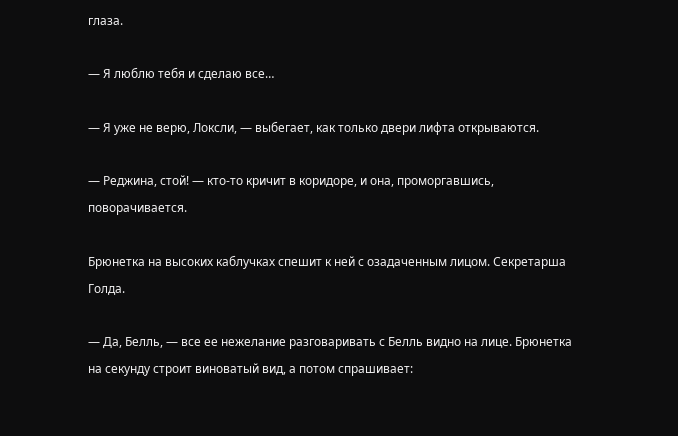глаза.

— Я люблю тебя и сделаю все…

— Я уже не верю, Локсли, — выбегает, как только двери лифта открываются.

— Реджина, стой! — кто-то кричит в коридоре, и она, проморгавшись, поворачивается.

Брюнетка на высоких каблучках спешит к ней с озадаченным лицом. Секретарша Голда.

— Да, Белль, — все ее нежелание разговаривать с Белль видно на лице. Брюнетка на секунду строит виноватый вид, а потом спрашивает: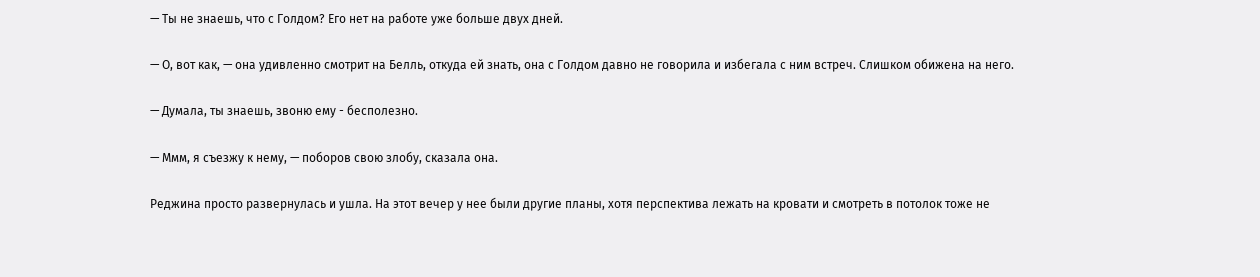— Ты не знаешь, что с Голдом? Его нет на работе уже больше двух дней.

— О, вот как, — она удивленно смотрит на Белль, откуда ей знать, она с Голдом давно не говорила и избегала с ним встреч. Слишком обижена на него.

— Думала, ты знаешь, звоню ему - бесполезно.

— Ммм, я съезжу к нему, — поборов свою злобу, сказала она.

Реджина просто развернулась и ушла. На этот вечер у нее были другие планы, хотя перспектива лежать на кровати и смотреть в потолок тоже не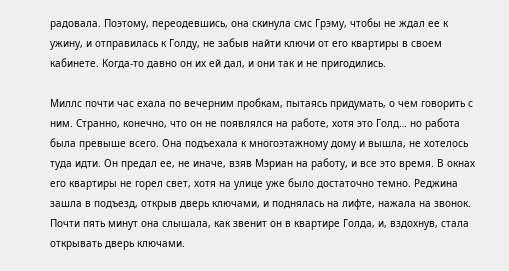радовала. Поэтому, переодевшись, она скинула смс Грэму, чтобы не ждал ее к ужину, и отправилась к Голду, не забыв найти ключи от его квартиры в своем кабинете. Когда-то давно он их ей дал, и они так и не пригодились.

Миллс почти час ехала по вечерним пробкам, пытаясь придумать, о чем говорить с ним. Странно, конечно, что он не появлялся на работе, хотя это Голд… но работа была превыше всего. Она подъехала к многоэтажному дому и вышла, не хотелось туда идти. Он предал ее, не иначе, взяв Мэриан на работу, и все это время. В окнах его квартиры не горел свет, хотя на улице уже было достаточно темно. Реджина зашла в подъезд, открыв дверь ключами, и поднялась на лифте, нажала на звонок. Почти пять минут она слышала, как звенит он в квартире Голда, и, вздохнув, стала открывать дверь ключами.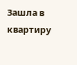Зашла в квартиру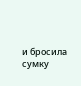и бросила сумку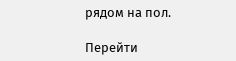рядом на пол.

Перейти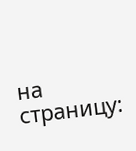на страницу: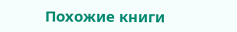Похожие книги